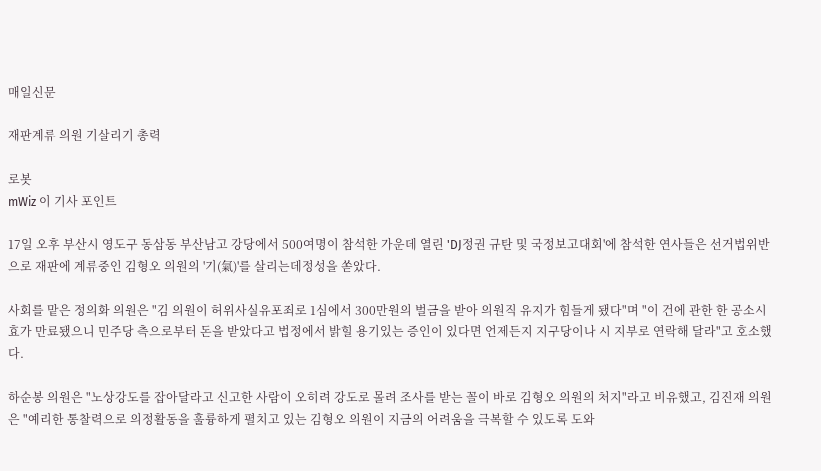매일신문

재판계류 의원 기살리기 총력

로봇
mWiz 이 기사 포인트

17일 오후 부산시 영도구 동삼동 부산남고 강당에서 500여명이 참석한 가운데 열린 'DJ정권 규탄 및 국정보고대회'에 참석한 연사들은 선거법위반으로 재판에 계류중인 김형오 의원의 '기(氣)'를 살리는데정성을 쏟았다.

사회를 맡은 정의화 의원은 "김 의원이 허위사실유포죄로 1심에서 300만원의 벌금을 받아 의원직 유지가 힘들게 됐다"며 "이 건에 관한 한 공소시효가 만료됐으니 민주당 측으로부터 돈을 받았다고 법정에서 밝힐 용기있는 증인이 있다면 언제든지 지구당이나 시 지부로 연락해 달라"고 호소했다.

하순봉 의원은 "노상강도를 잡아달라고 신고한 사람이 오히려 강도로 몰려 조사를 받는 꼴이 바로 김형오 의원의 처지"라고 비유했고, 김진재 의원은 "예리한 통찰력으로 의정활동을 훌륭하게 펼치고 있는 김형오 의원이 지금의 어려움을 극복할 수 있도록 도와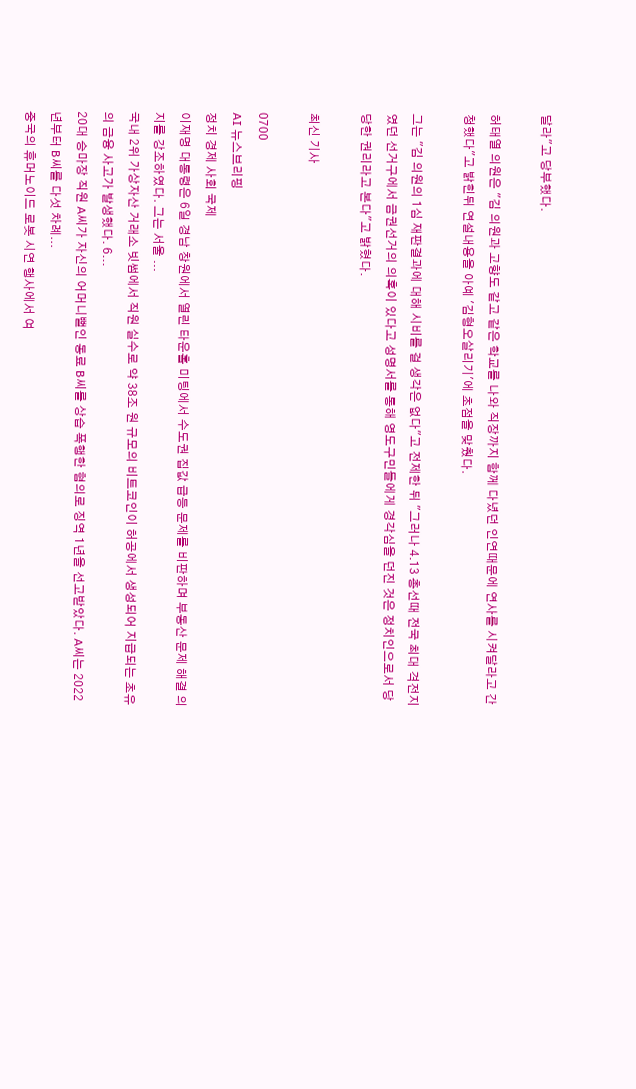달라"고 당부했다.

허태열 의원은 "김 의원과 고향도 같고 같은 학교를 나와 직장까지 함께 다녔던 인연때문에 연사를 시켜달라고 간청했다"고 밝힌뒤 연설내용을 아예 '김형오살리기'에 초점을 맞췄다.

그는 "김 의원의 1심 재판결과에 대해 시비를 걸 생각은 없다"고 전제한 뒤 "그러나 4.13 총선때 전국 최대 격전지였던 선거구에서 금권선거의 의혹이 있다고 성명서를 통해 영도구민들에게 경각심을 던진 것은 정치인으로서 당당한 권리라고 본다"고 밝혔다.

최신 기사

0700
AI 뉴스브리핑
정치 경제 사회 국제
이재명 대통령은 6일 경남 창원에서 열린 타운홀 미팅에서 수도권 집값 급등 문제를 비판하며 부동산 문제 해결 의지를 강조하였다. 그는 서울 ...
국내 2위 가상자산 거래소 빗썸에서 직원 실수로 약 38조 원 규모의 비트코인이 허공에서 생성되어 지급되는 초유의 금융 사고가 발생했다. 6...
20대 승마장 직원 A씨가 자신의 어머니뻘인 동료 B씨를 상습 폭행한 혐의로 징역 1년을 선고받았다. A씨는 2022년부터 B씨를 다섯 차례...
중국의 휴머노이드 로봇 시연 행사에서 여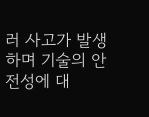러 사고가 발생하며 기술의 안전성에 대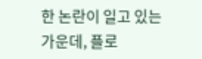한 논란이 일고 있는 가운데, 플로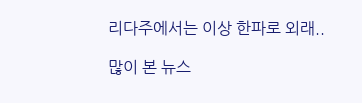리다주에서는 이상 한파로 외래..

많이 본 뉴스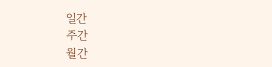일간
주간
월간